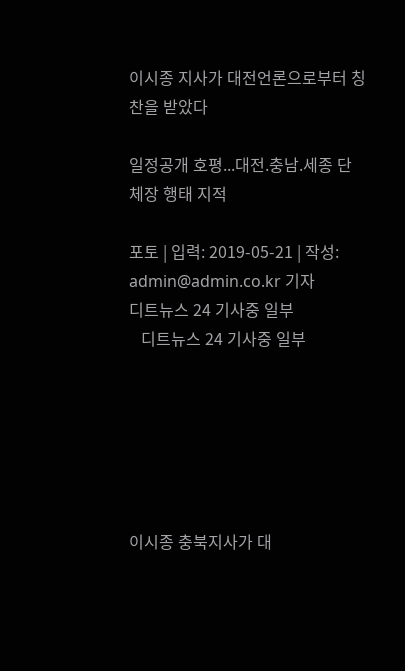이시종 지사가 대전언론으로부터 칭찬을 받았다

일정공개 호평...대전.충남.세종 단체장 행태 지적

포토 | 입력: 2019-05-21 | 작성: admin@admin.co.kr 기자
디트뉴스 24 기사중 일부
   디트뉴스 24 기사중 일부






이시종 충북지사가 대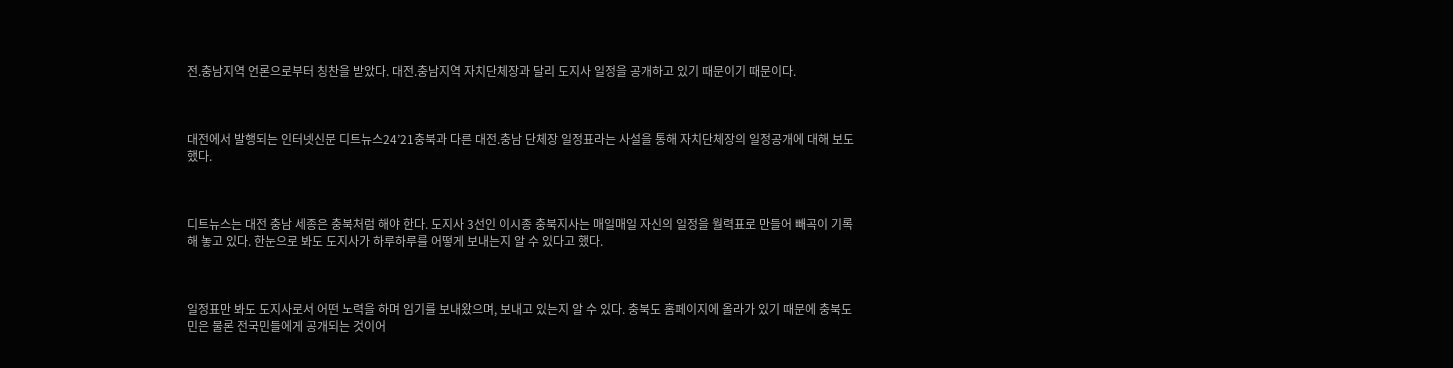전.충남지역 언론으로부터 칭찬을 받았다. 대전.충남지역 자치단체장과 달리 도지사 일정을 공개하고 있기 때문이기 때문이다.



대전에서 발행되는 인터넷신문 디트뉴스24’21충북과 다른 대전.충남 단체장 일정표라는 사설을 통해 자치단체장의 일정공개에 대해 보도했다.



디트뉴스는 대전 충남 세종은 충북처럼 해야 한다. 도지사 3선인 이시종 충북지사는 매일매일 자신의 일정을 월력표로 만들어 빼곡이 기록해 놓고 있다. 한눈으로 봐도 도지사가 하루하루를 어떻게 보내는지 알 수 있다고 했다.



일정표만 봐도 도지사로서 어떤 노력을 하며 임기를 보내왔으며, 보내고 있는지 알 수 있다. 충북도 홈페이지에 올라가 있기 때문에 충북도민은 물론 전국민들에게 공개되는 것이어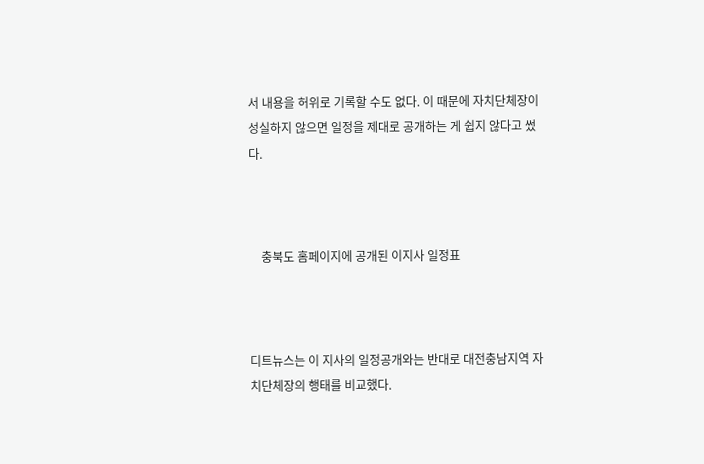서 내용을 허위로 기록할 수도 없다. 이 때문에 자치단체장이 성실하지 않으면 일정을 제대로 공개하는 게 쉽지 않다고 썼다.



    충북도 홈페이지에 공개된 이지사 일정표



디트뉴스는 이 지사의 일정공개와는 반대로 대전충남지역 자치단체장의 행태를 비교했다.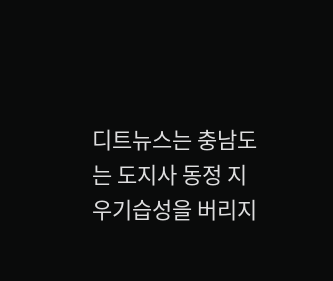디트뉴스는 충남도는 도지사 동정 지우기습성을 버리지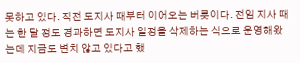못하고 있다. 직전 도지사 때부터 이어오는 버릇이다. 전임 지사 때는 한 달 정도 경과하면 도지사 일정을 삭제하는 식으로 운영해왔는데 지금도 변치 않고 있다고 했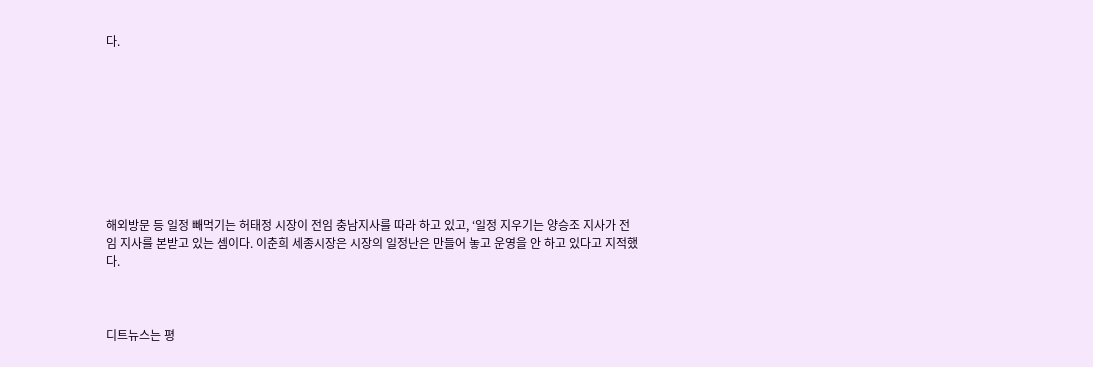다.









해외방문 등 일정 빼먹기는 허태정 시장이 전임 충남지사를 따라 하고 있고, ‘일정 지우기는 양승조 지사가 전임 지사를 본받고 있는 셈이다. 이춘희 세종시장은 시장의 일정난은 만들어 놓고 운영을 안 하고 있다고 지적했다.



디트뉴스는 평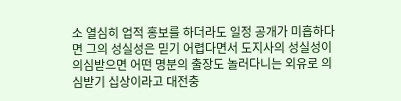소 열심히 업적 홍보를 하더라도 일정 공개가 미흡하다면 그의 성실성은 믿기 어렵다면서 도지사의 성실성이 의심받으면 어떤 명분의 출장도 놀러다니는 외유로 의심받기 십상이라고 대전충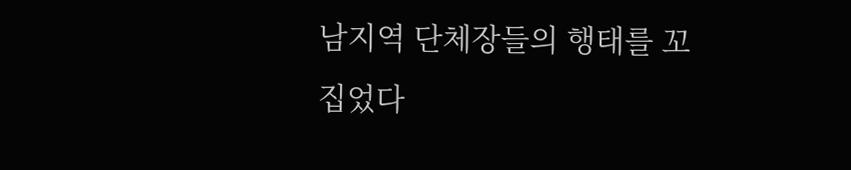남지역 단체장들의 행태를 꼬집었다